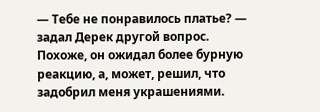— Тебе не понравилось платье? — задал Дерек другой вопрос.
Похоже, он ожидал более бурную реакцию, а, может, решил, что задобрил меня украшениями.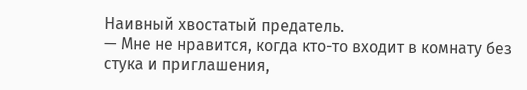Наивный хвостатый предатель.
— Мне не нравится, когда кто-то входит в комнату без стука и приглашения,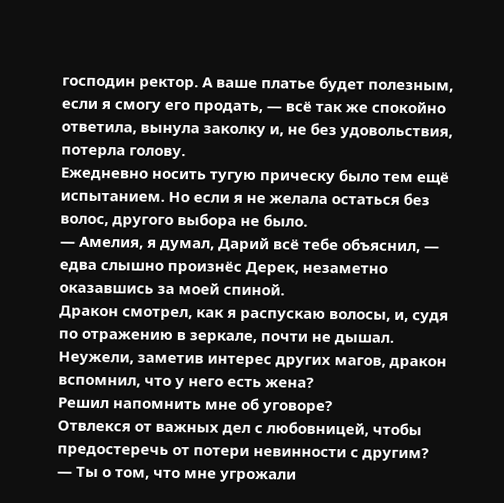господин ректор. А ваше платье будет полезным, если я смогу его продать, — всё так же спокойно ответила, вынула заколку и, не без удовольствия, потерла голову.
Ежедневно носить тугую прическу было тем ещё испытанием. Но если я не желала остаться без волос, другого выбора не было.
— Амелия, я думал, Дарий всё тебе объяснил, — едва слышно произнёс Дерек, незаметно оказавшись за моей спиной.
Дракон смотрел, как я распускаю волосы, и, судя по отражению в зеркале, почти не дышал.
Неужели, заметив интерес других магов, дракон вспомнил, что у него есть жена?
Решил напомнить мне об уговоре?
Отвлекся от важных дел с любовницей, чтобы предостеречь от потери невинности с другим?
— Ты о том, что мне угрожали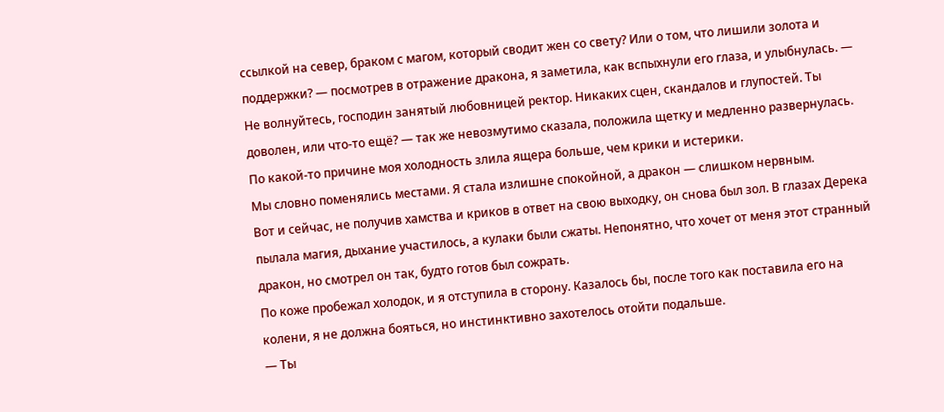ссылкой на север, браком с магом, который сводит жен со свету? Или о том, что лишили золота и поддержки? — посмотрев в отражение дракона, я заметила, как вспыхнули его глаза, и улыбнулась. — Не волнуйтесь, господин занятый любовницей ректор. Никаких сцен, скандалов и глупостей. Ты доволен, или что-то ещё? — так же невозмутимо сказала, положила щетку и медленно развернулась.
По какой-то причине моя холодность злила ящера больше, чем крики и истерики.
Мы словно поменялись местами. Я стала излишне спокойной, а дракон — слишком нервным.
Вот и сейчас, не получив хамства и криков в ответ на свою выходку, он снова был зол. В глазах Дерека пылала магия, дыхание участилось, а кулаки были сжаты. Непонятно, что хочет от меня этот странный дракон, но смотрел он так, будто готов был сожрать.
По коже пробежал холодок, и я отступила в сторону. Казалось бы, после того как поставила его на колени, я не должна бояться, но инстинктивно захотелось отойти подальше.
— Ты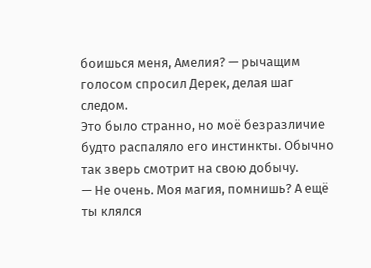боишься меня, Амелия? — рычащим голосом спросил Дерек, делая шаг следом.
Это было странно, но моё безразличие будто распаляло его инстинкты. Обычно так зверь смотрит на свою добычу.
— Не очень. Моя магия, помнишь? А ещё ты клялся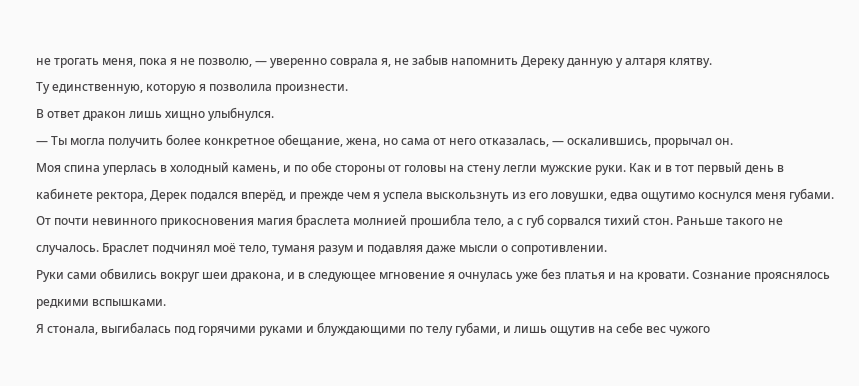не трогать меня, пока я не позволю, — уверенно соврала я, не забыв напомнить Дереку данную у алтаря клятву.
Ту единственную, которую я позволила произнести.
В ответ дракон лишь хищно улыбнулся.
— Ты могла получить более конкретное обещание, жена, но сама от него отказалась, — оскалившись, прорычал он.
Моя спина уперлась в холодный камень, и по обе стороны от головы на стену легли мужские руки. Как и в тот первый день в кабинете ректора, Дерек подался вперёд, и прежде чем я успела выскользнуть из его ловушки, едва ощутимо коснулся меня губами.
От почти невинного прикосновения магия браслета молнией прошибла тело, а с губ сорвался тихий стон. Раньше такого не случалось. Браслет подчинял моё тело, туманя разум и подавляя даже мысли о сопротивлении.
Руки сами обвились вокруг шеи дракона, и в следующее мгновение я очнулась уже без платья и на кровати. Сознание прояснялось редкими вспышками.
Я стонала, выгибалась под горячими руками и блуждающими по телу губами, и лишь ощутив на себе вес чужого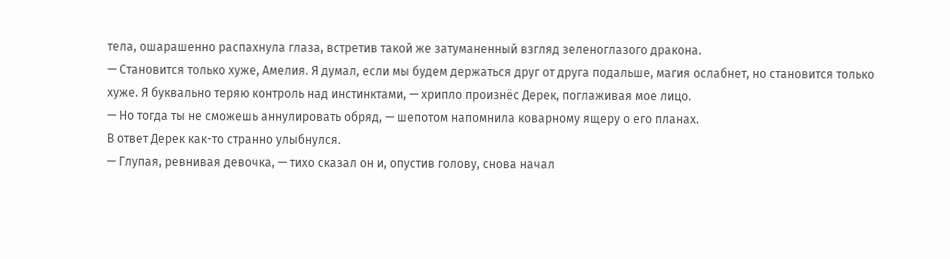тела, ошарашенно распахнула глаза, встретив такой же затуманенный взгляд зеленоглазого дракона.
— Становится только хуже, Амелия. Я думал, если мы будем держаться друг от друга подальше, магия ослабнет, но становится только хуже. Я буквально теряю контроль над инстинктами, — хрипло произнёс Дерек, поглаживая мое лицо.
— Но тогда ты не сможешь аннулировать обряд, — шепотом напомнила коварному ящеру о его планах.
В ответ Дерек как-то странно улыбнулся.
— Глупая, ревнивая девочка, — тихо сказал он и, опустив голову, снова начал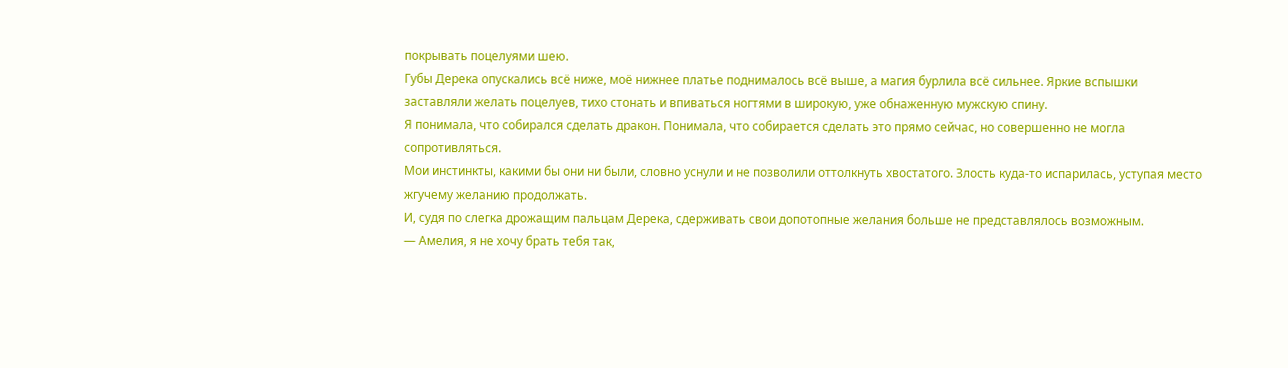покрывать поцелуями шею.
Губы Дерека опускались всё ниже, моё нижнее платье поднималось всё выше, а магия бурлила всё сильнее. Яркие вспышки заставляли желать поцелуев, тихо стонать и впиваться ногтями в широкую, уже обнаженную мужскую спину.
Я понимала, что собирался сделать дракон. Понимала, что собирается сделать это прямо сейчас, но совершенно не могла сопротивляться.
Мои инстинкты, какими бы они ни были, словно уснули и не позволили оттолкнуть хвостатого. Злость куда-то испарилась, уступая место жгучему желанию продолжать.
И, судя по слегка дрожащим пальцам Дерека, сдерживать свои допотопные желания больше не представлялось возможным.
— Амелия, я не хочу брать тебя так,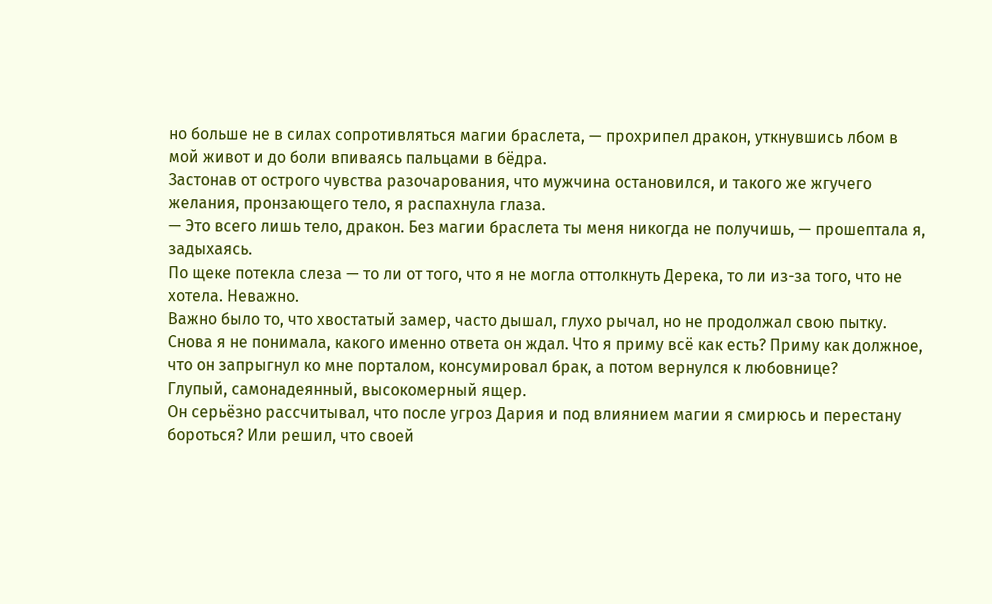но больше не в силах сопротивляться магии браслета, — прохрипел дракон, уткнувшись лбом в мой живот и до боли впиваясь пальцами в бёдра.
Застонав от острого чувства разочарования, что мужчина остановился, и такого же жгучего желания, пронзающего тело, я распахнула глаза.
— Это всего лишь тело, дракон. Без магии браслета ты меня никогда не получишь, — прошептала я, задыхаясь.
По щеке потекла слеза — то ли от того, что я не могла оттолкнуть Дерека, то ли из-за того, что не хотела. Неважно.
Важно было то, что хвостатый замер, часто дышал, глухо рычал, но не продолжал свою пытку. Снова я не понимала, какого именно ответа он ждал. Что я приму всё как есть? Приму как должное, что он запрыгнул ко мне порталом, консумировал брак, а потом вернулся к любовнице?
Глупый, самонадеянный, высокомерный ящер.
Он серьёзно рассчитывал, что после угроз Дария и под влиянием магии я смирюсь и перестану бороться? Или решил, что своей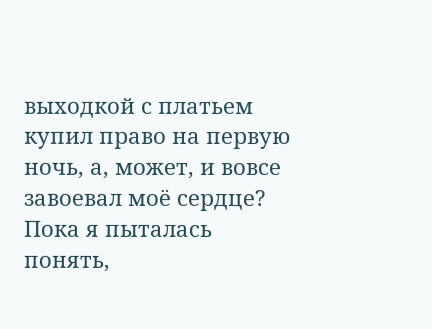выходкой с платьем купил право на первую ночь, а, может, и вовсе завоевал моё сердце?
Пока я пыталась понять,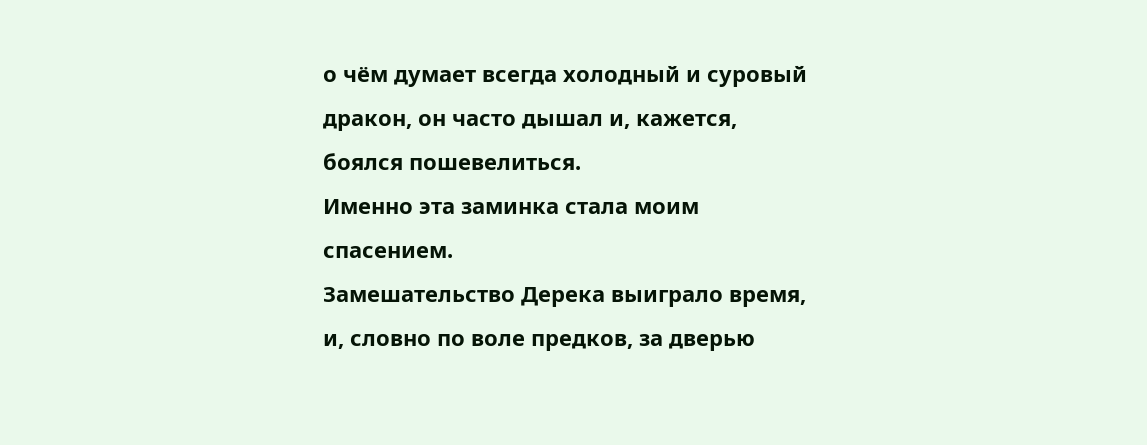о чём думает всегда холодный и суровый дракон, он часто дышал и, кажется, боялся пошевелиться.
Именно эта заминка стала моим спасением.
Замешательство Дерека выиграло время, и, словно по воле предков, за дверью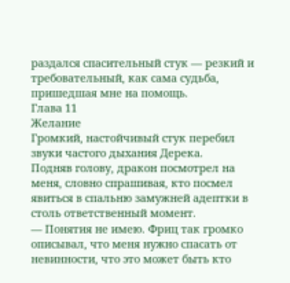раздался спасительный стук — резкий и требовательный, как сама судьба, пришедшая мне на помощь.
Глава 11
Желание
Громкий, настойчивый стук перебил звуки частого дыхания Дерека.
Подняв голову, дракон посмотрел на меня, словно спрашивая, кто посмел явиться в спальню замужней адептки в столь ответственный момент.
— Понятия не имею. Фриц так громко описывал, что меня нужно спасать от невинности, что это может быть кто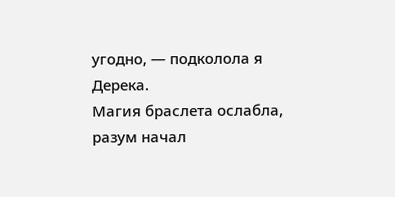угодно, — подколола я Дерека.
Магия браслета ослабла, разум начал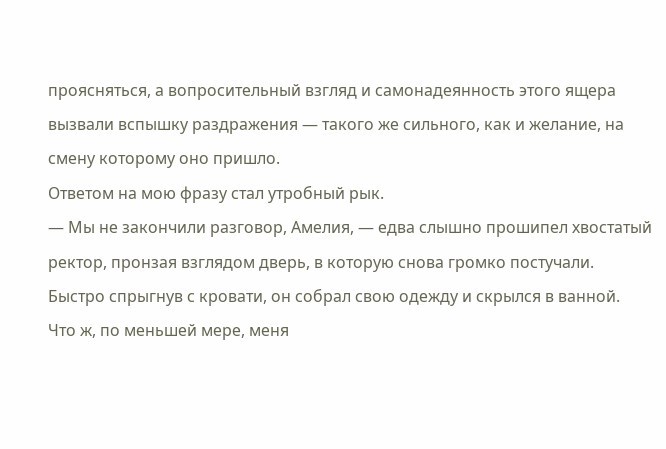проясняться, а вопросительный взгляд и самонадеянность этого ящера вызвали вспышку раздражения — такого же сильного, как и желание, на смену которому оно пришло.
Ответом на мою фразу стал утробный рык.
— Мы не закончили разговор, Амелия, — едва слышно прошипел хвостатый ректор, пронзая взглядом дверь, в которую снова громко постучали.
Быстро спрыгнув с кровати, он собрал свою одежду и скрылся в ванной.
Что ж, по меньшей мере, меня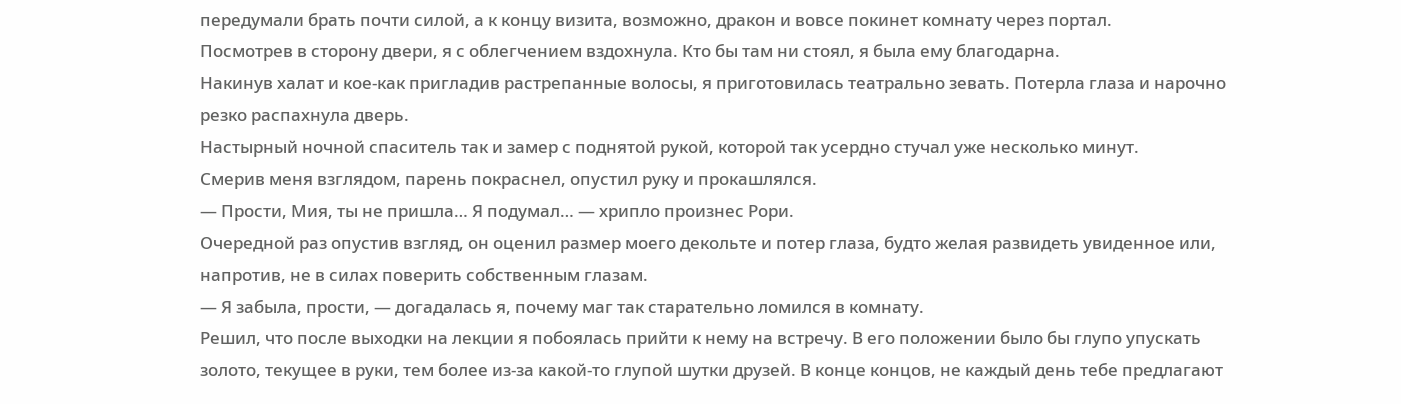передумали брать почти силой, а к концу визита, возможно, дракон и вовсе покинет комнату через портал.
Посмотрев в сторону двери, я с облегчением вздохнула. Кто бы там ни стоял, я была ему благодарна.
Накинув халат и кое-как пригладив растрепанные волосы, я приготовилась театрально зевать. Потерла глаза и нарочно резко распахнула дверь.
Настырный ночной спаситель так и замер с поднятой рукой, которой так усердно стучал уже несколько минут.
Смерив меня взглядом, парень покраснел, опустил руку и прокашлялся.
— Прости, Мия, ты не пришла… Я подумал… — хрипло произнес Рори.
Очередной раз опустив взгляд, он оценил размер моего декольте и потер глаза, будто желая развидеть увиденное или, напротив, не в силах поверить собственным глазам.
— Я забыла, прости, — догадалась я, почему маг так старательно ломился в комнату.
Решил, что после выходки на лекции я побоялась прийти к нему на встречу. В его положении было бы глупо упускать золото, текущее в руки, тем более из-за какой-то глупой шутки друзей. В конце концов, не каждый день тебе предлагают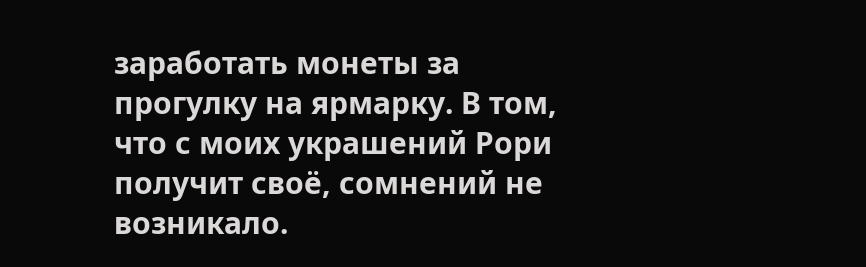заработать монеты за прогулку на ярмарку. В том, что с моих украшений Рори получит своё, сомнений не возникало.